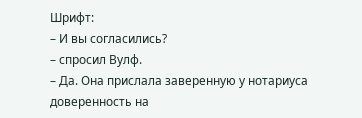Шрифт:
– И вы согласились?
– спросил Вулф.
– Да. Она прислала заверенную у нотариуса доверенность на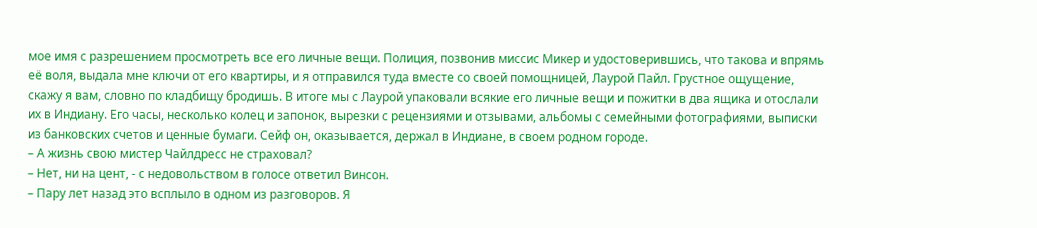мое имя с разрешением просмотреть все его личные вещи. Полиция, позвонив миссис Микер и удостоверившись, что такова и впрямь её воля, выдала мне ключи от его квартиры, и я отправился туда вместе со своей помощницей, Лаурой Пайл. Грустное ощущение, скажу я вам, словно по кладбищу бродишь. В итоге мы с Лаурой упаковали всякие его личные вещи и пожитки в два ящика и отослали их в Индиану. Его часы, несколько колец и запонок, вырезки с рецензиями и отзывами, альбомы с семейными фотографиями, выписки из банковских счетов и ценные бумаги. Сейф он, оказывается, держал в Индиане, в своем родном городе.
– А жизнь свою мистер Чайлдресс не страховал?
– Нет, ни на цент, - с недовольством в голосе ответил Винсон.
– Пару лет назад это всплыло в одном из разговоров. Я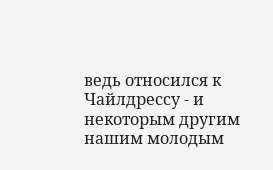ведь относился к Чайлдрессу - и некоторым другим нашим молодым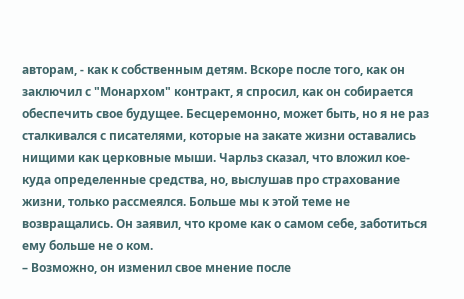авторам, - как к собственным детям. Вскоре после того, как он заключил с "Монархом" контракт, я спросил, как он собирается обеспечить свое будущее. Бесцеремонно, может быть, но я не раз сталкивался с писателями, которые на закате жизни оставались нищими как церковные мыши. Чарльз сказал, что вложил кое-куда определенные средства, но, выслушав про страхование жизни, только рассмеялся. Больше мы к этой теме не возвращались. Он заявил, что кроме как о самом себе, заботиться ему больше не о ком.
– Возможно, он изменил свое мнение после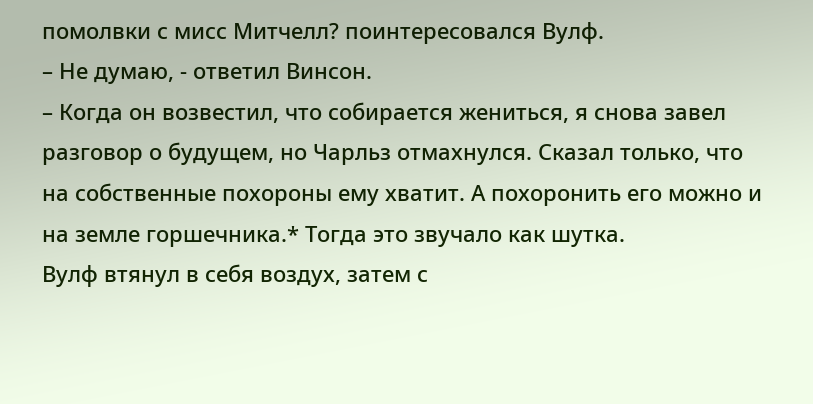помолвки с мисс Митчелл? поинтересовался Вулф.
– Не думаю, - ответил Винсон.
– Когда он возвестил, что собирается жениться, я снова завел разговор о будущем, но Чарльз отмахнулся. Сказал только, что на собственные похороны ему хватит. А похоронить его можно и на земле горшечника.* Тогда это звучало как шутка.
Вулф втянул в себя воздух, затем с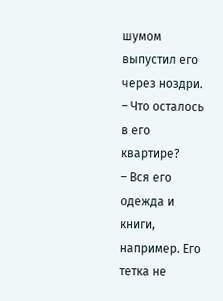шумом выпустил его через ноздри.
– Что осталось в его квартире?
– Вся его одежда и книги, например. Его тетка не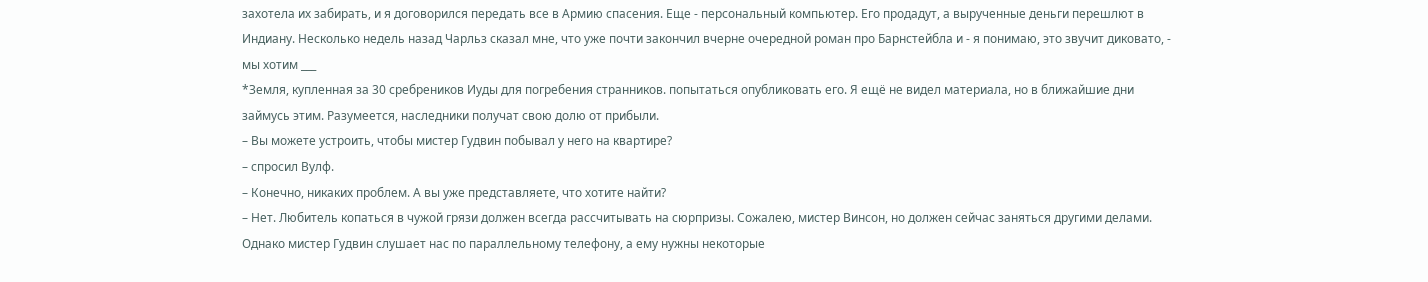захотела их забирать, и я договорился передать все в Армию спасения. Еще - персональный компьютер. Его продадут, а вырученные деньги перешлют в Индиану. Несколько недель назад Чарльз сказал мне, что уже почти закончил вчерне очередной роман про Барнстейбла и - я понимаю, это звучит диковато, - мы хотим ___
*Земля, купленная за 30 сребреников Иуды для погребения странников. попытаться опубликовать его. Я ещё не видел материала, но в ближайшие дни займусь этим. Разумеется, наследники получат свою долю от прибыли.
– Вы можете устроить, чтобы мистер Гудвин побывал у него на квартире?
– спросил Вулф.
– Конечно, никаких проблем. А вы уже представляете, что хотите найти?
– Нет. Любитель копаться в чужой грязи должен всегда рассчитывать на сюрпризы. Сожалею, мистер Винсон, но должен сейчас заняться другими делами. Однако мистер Гудвин слушает нас по параллельному телефону, а ему нужны некоторые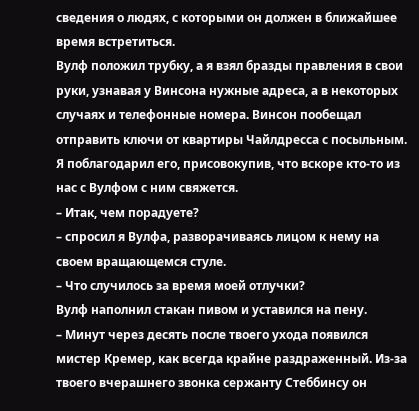сведения о людях, с которыми он должен в ближайшее время встретиться.
Вулф положил трубку, а я взял бразды правления в свои руки, узнавая у Винсона нужные адреса, а в некоторых случаях и телефонные номера. Винсон пообещал отправить ключи от квартиры Чайлдресса с посыльным. Я поблагодарил его, присовокупив, что вскоре кто-то из нас с Вулфом с ним свяжется.
– Итак, чем порадуете?
– спросил я Вулфа, разворачиваясь лицом к нему на своем вращающемся стуле.
– Что случилось за время моей отлучки?
Вулф наполнил стакан пивом и уставился на пену.
– Минут через десять после твоего ухода появился мистер Кремер, как всегда крайне раздраженный. Из-за твоего вчерашнего звонка сержанту Стеббинсу он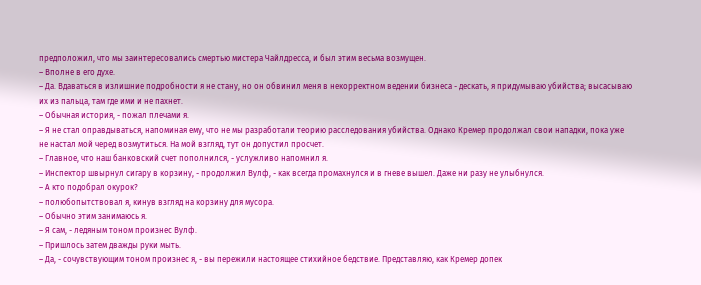предположил, что мы заинтересовались смертью мистера Чайлдресса, и был этим весьма возмущен.
– Вполне в его духе.
– Да. Вдаваться в излишние подробности я не стану, но он обвинил меня в некорректном ведении бизнеса - дескать, я придумываю убийства; высасываю их из пальца, там где ими и не пахнет.
– Обычная история, - пожал плечами я.
– Я не стал оправдываться, напоминая ему, что не мы разработали теорию расследования убийства. Однако Кремер продолжал свои нападки, пока уже не настал мой черед возмутиться. На мой взгляд, тут он допустил просчет.
– Главное, что наш банковский счет пополнился, - услужливо напомнил я.
– Инспектор швырнул сигару в корзину, - продолжил Вулф, - как всегда промахнулся и в гневе вышел. Даже ни разу не улыбнулся.
– А кто подобрал окурок?
– полюбопытствовал я, кинув взгляд на корзину для мусора.
– Обычно этим занимаюсь я.
– Я сам, - ледяным тоном произнес Вулф.
– Пришлось затем дважды руки мыть.
– Да, - сочувствующим тоном произнес я, - вы пережили настоящее стихийное бедствие. Представляю, как Кремер допек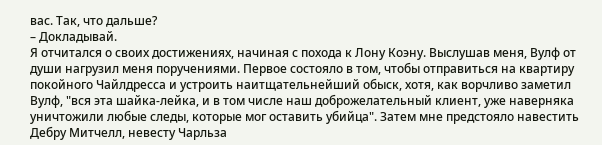вас. Так, что дальше?
– Докладывай.
Я отчитался о своих достижениях, начиная с похода к Лону Коэну. Выслушав меня, Вулф от души нагрузил меня поручениями. Первое состояло в том, чтобы отправиться на квартиру покойного Чайлдресса и устроить наитщательнейший обыск, хотя, как ворчливо заметил Вулф, "вся эта шайка-лейка, и в том числе наш доброжелательный клиент, уже наверняка уничтожили любые следы, которые мог оставить убийца". Затем мне предстояло навестить Дебру Митчелл, невесту Чарльза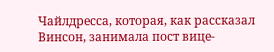Чайлдресса, которая, как рассказал Винсон, занимала пост вице-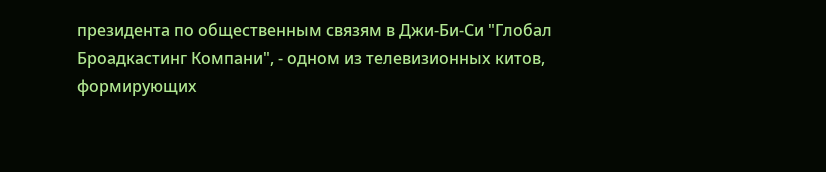президента по общественным связям в Джи-Би-Си "Глобал Броадкастинг Компани", - одном из телевизионных китов, формирующих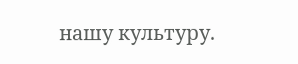нашу культуру.